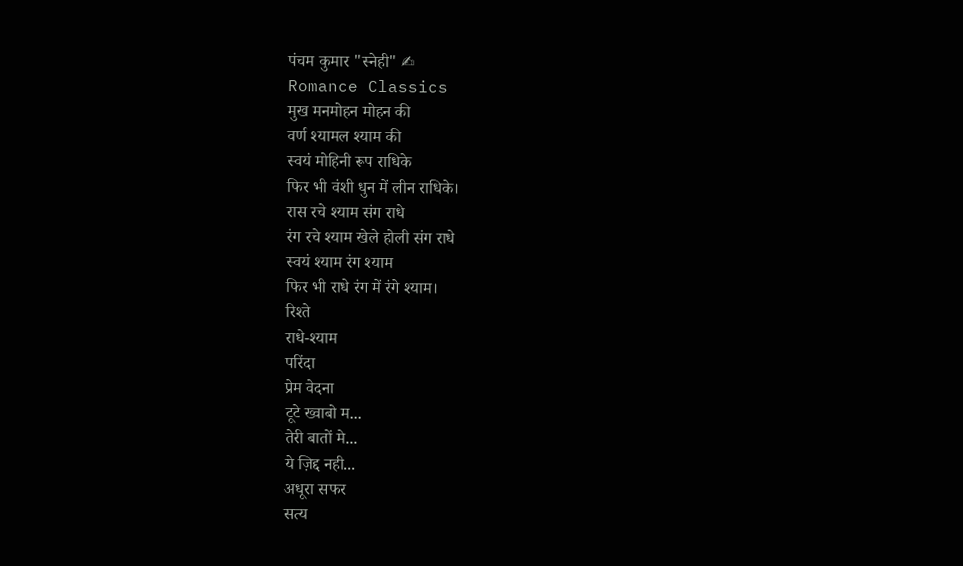पंचम कुमार "स्नेही" ✍
Romance Classics
मुख मनमोहन मोहन की
वर्ण श्यामल श्याम की
स्वयं मोहिनी रूप राधिके
फिर भी वंशी धुन में लीन राधिके।
रास रचे श्याम संग राधे
रंग रचे श्याम खेले होली संग राधे
स्वयं श्याम रंग श्याम
फिर भी राधे रंग में रंगे श्याम।
रिश्ते
राधे-श्याम
परिंदा
प्रेम वेदना
टूटे ख्वाबो म...
तेरी बातों मे...
ये ज़िद्द नही...
अधूरा सफर
सत्य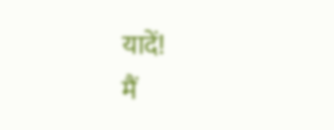यादें!
मैं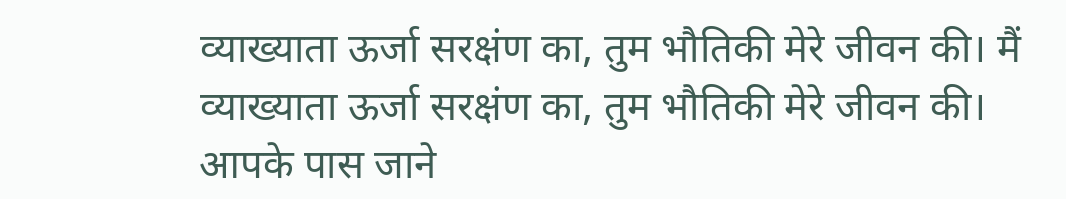व्याख्याता ऊर्जा सरक्षंण का, तुम भौतिकी मेरे जीवन की। मैं व्याख्याता ऊर्जा सरक्षंण का, तुम भौतिकी मेरे जीवन की।
आपके पास जाने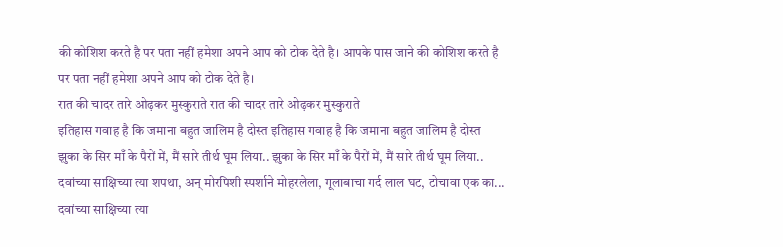की कोशिश करते है पर पता नहीं हमेशा अपने आप को टोक देते है। आपके पास जाने की कोशिश करते है पर पता नहीं हमेशा अपने आप को टोक देते है।
रात की चादर तारे ओढ़कर मुस्कुराते रात की चादर तारे ओढ़कर मुस्कुराते
इतिहास गवाह है कि जमाना बहुत जालिम है दोस्त इतिहास गवाह है कि जमाना बहुत जालिम है दोस्त
झुका के सिर माँ के पैरों में, मैं सारे तीर्थ घूम लिया.. झुका के सिर माँ के पैरों में, मैं सारे तीर्थ घूम लिया..
दवांच्या साक्षिच्या त्या शपथा, अन् मोरपिशी स्पर्शाने मोहरलेला, गूलाबाचा गर्द लाल घट, टोचावा एक का... दवांच्या साक्षिच्या त्या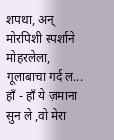शपथा, अन् मोरपिशी स्पर्शाने मोहरलेला, गूलाबाचा गर्द ल...
हाँ - हाँ ये ज़माना सुन ले ,वो मेरा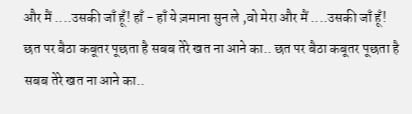और मैं ....उसकी जाँ हूँ! हाँ - हाँ ये ज़माना सुन ले ,वो मेरा और मैं ....उसकी जाँ हूँ!
छत पर बैठा कबूतर पूछता है सबब तेरे खत ना आने का.. छत पर बैठा कबूतर पूछता है सबब तेरे खत ना आने का..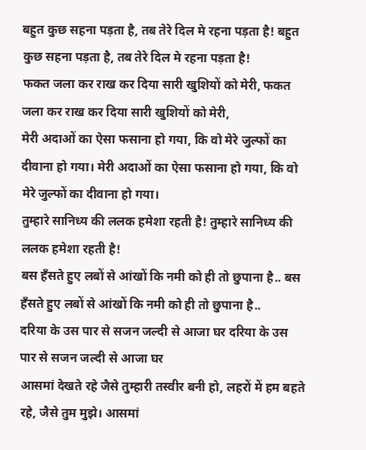बहुत कुछ सहना पड़ता है, तब तेरे दिल मे रहना पड़ता है! बहुत कुछ सहना पड़ता है, तब तेरे दिल मे रहना पड़ता है!
फकत जला कर राख कर दिया सारी खुशियों को मेरी, फकत जला कर राख कर दिया सारी खुशियों को मेरी,
मेरी अदाओं का ऐसा फसाना हो गया, कि वो मेरे जुल्फों का दीवाना हो गया। मेरी अदाओं का ऐसा फसाना हो गया, कि वो मेरे जुल्फों का दीवाना हो गया।
तुम्हारे सानिध्य की ललक हमेशा रहती है! तुम्हारे सानिध्य की ललक हमेशा रहती है!
बस हँसते हुए लबों से आंखों कि नमी को ही तो छुपाना है.. बस हँसते हुए लबों से आंखों कि नमी को ही तो छुपाना है..
दरिया के उस पार से सजन जल्दी से आजा घर दरिया के उस पार से सजन जल्दी से आजा घर
आसमां देखते रहे जैसे तुम्हारी तस्वीर बनी हो, लहरों में हम बहते रहे, जैसे तुम मुझे। आसमां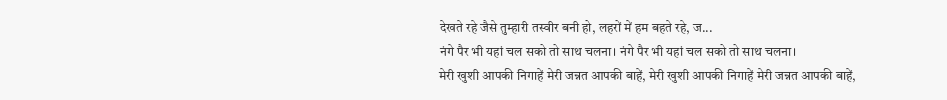देखते रहे जैसे तुम्हारी तस्वीर बनी हो, लहरों में हम बहते रहे, ज...
नंगे पैर भी यहां चल सको तो साथ चलना। नंगे पैर भी यहां चल सको तो साथ चलना।
मेरी खुशी आपकी निगाहें मेरी जन्नत आपकी बाहें, मेरी खुशी आपकी निगाहें मेरी जन्नत आपकी बाहें,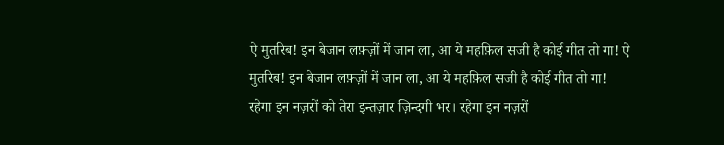ऐ मुतरिब! इन बेजान लफ़्ज़ों में जान ला, आ ये महफ़िल सजी है कोई गीत तो गा! ऐ मुतरिब! इन बेजान लफ़्ज़ों में जान ला, आ ये महफ़िल सजी है कोई गीत तो गा!
रहेगा इन नज़रों को तेरा इन्तज़ार ज़िन्दगी भर। रहेगा इन नज़रों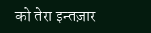को तेरा इन्तज़ार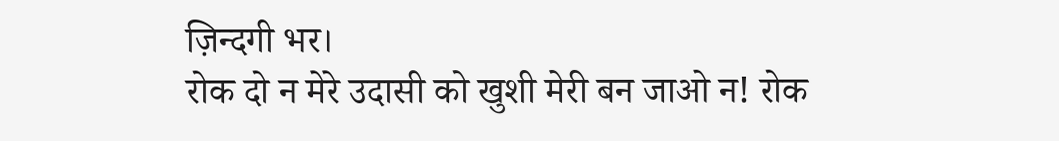ज़िन्दगी भर।
रोक दो न मेरे उदासी को खुशी मेरी बन जाओ न! रोक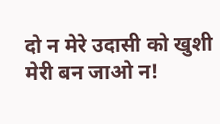दो न मेरे उदासी को खुशी मेरी बन जाओ न!